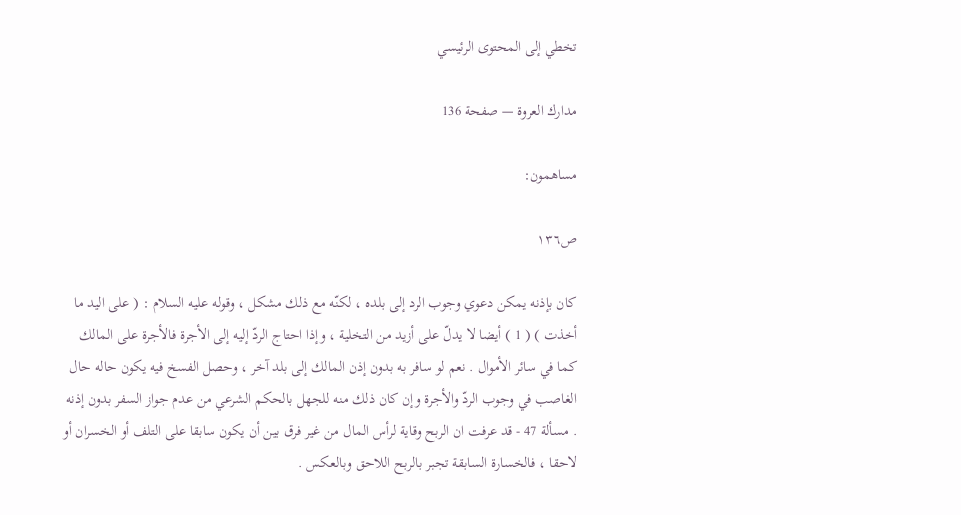تخطي إلى المحتوى الرئيسي

مدارك العروة — صفحة 136

مساهمون:

ص١٣٦

كان بإذنه يمكن دعوي وجوب الرد إلى بلده ، لكنّه مع ذلك مشكل ، وقوله عليه السلام : ( على اليد ما أخذت ) ( 1 ) أيضا لا يدلّ على أزيد من التخلية ، وإذا احتاج الردّ إليه إلى الأجرة فالأجرة على المالك كما في سائر الأموال . نعم لو سافر به بدون إذن المالك إلى بلد آخر ، وحصل الفسخ فيه يكون حاله حال الغاصب في وجوب الردّ والأجرة وإن كان ذلك منه للجهل بالحكم الشرعي من عدم جواز السفر بدون إذنه . مسألة 47 - قد عرفت ان الربح وقاية لرأس المال من غير فرق بين أن يكون سابقا على التلف أو الخسران أو لاحقا ، فالخسارة السابقة تجبر بالربح اللاحق وبالعكس .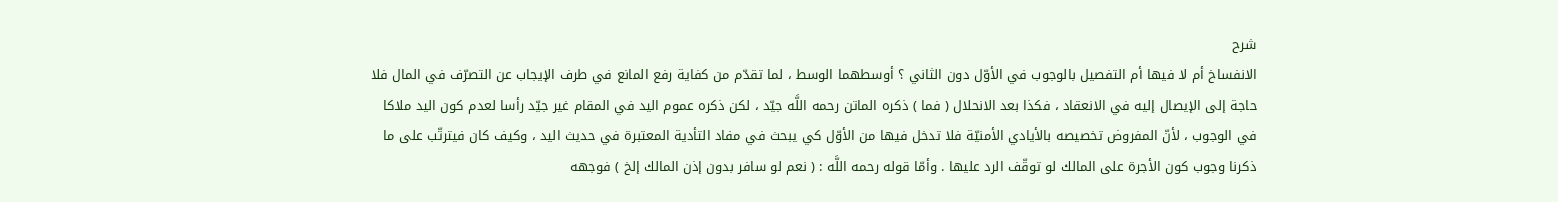شرح
الانفساخ أم لا فيها أم التفصيل بالوجوب في الأوّل دون الثاني ؟ أوسطهما الوسط ، لما تقدّم من كفاية رفع المانع في طرف الإيجاب عن التصرّف في المال فلا حاجة إلى الإيصال إليه في الانعقاد ، فكذا بعد الانحلال ( فما ) ذكره الماتن رحمه اللَّه جيّد ، لكن ذكره عموم اليد في المقام غير جيّد رأسا لعدم كون اليد ملاكا في الوجوب ، لأنّ المفروض تخصيصه بالأيادي الأمنيّة فلا تدخل فيها من الأوّل كي يبحث في مفاد التأدية المعتبرة في حديث اليد ، وكيف كان فيترتّب على ما ذكرنا وجوب كون الأجرة على المالك لو توقّف الرد عليها . وأمّا قوله رحمه اللَّه : ( نعم لو سافر بدون إذن المالك إلخ ) فوجهه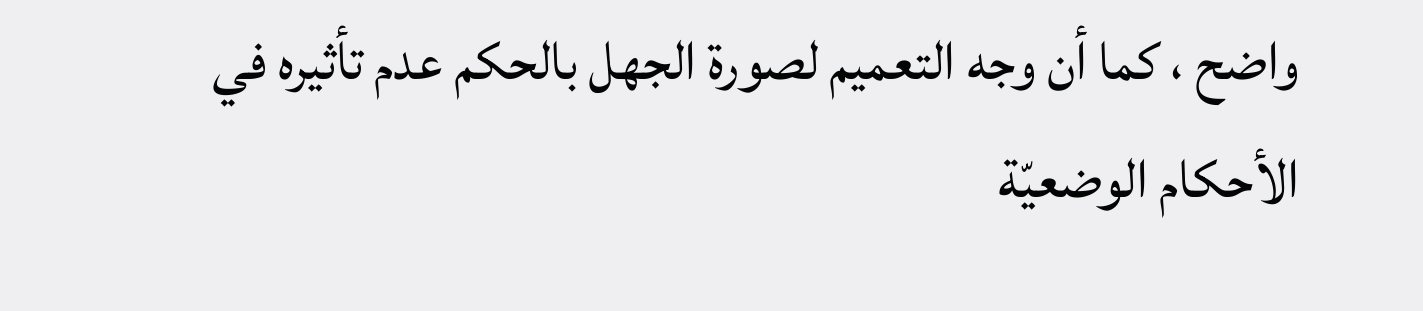واضح ، كما أن وجه التعميم لصورة الجهل بالحكم عدم تأثيره في الأحكام الوضعيّة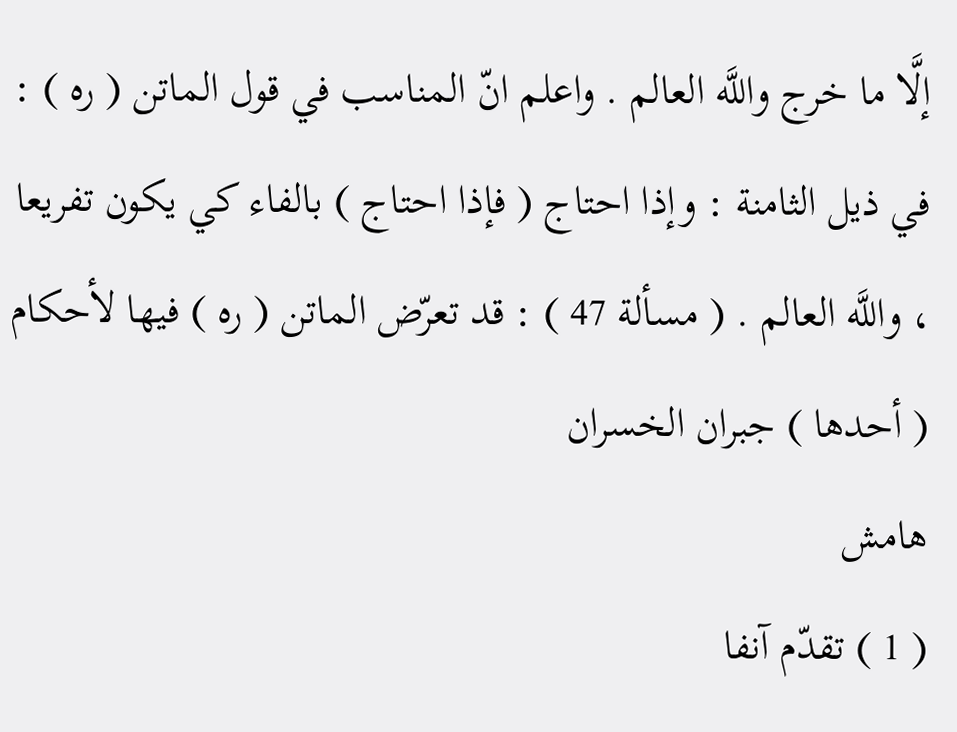إلَّا ما خرج واللَّه العالم . واعلم انّ المناسب في قول الماتن ( ره ) : في ذيل الثامنة : وإذا احتاج ( فإذا احتاج ) بالفاء كي يكون تفريعا ، واللَّه العالم . ( مسألة 47 ) : قد تعرّض الماتن ( ره ) فيها لأحكام ( أحدها ) جبران الخسران
هامش
( 1 ) تقدّم آنفا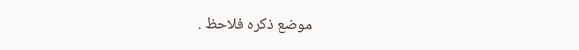موضع ذكره فلاحظ .